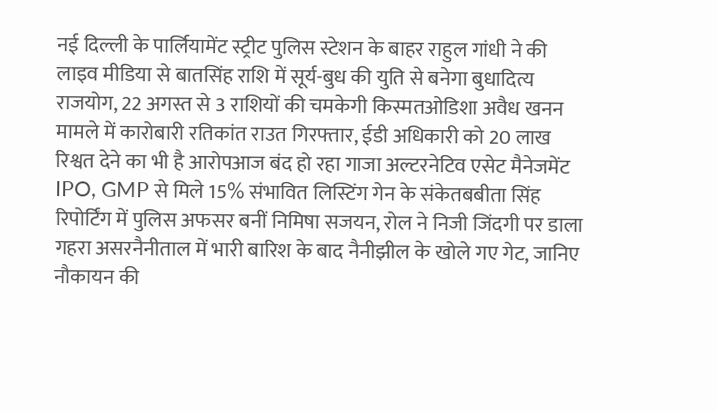नई दिल्ली के पार्लियामेंट स्ट्रीट पुलिस स्टेशन के बाहर राहुल गांधी ने की लाइव मीडिया से बातसिंह राशि में सूर्य-बुध की युति से बनेगा बुधादित्य राजयोग, 22 अगस्त से 3 राशियों की चमकेगी किस्मतओडिशा अवैध खनन मामले में कारोबारी रतिकांत राउत गिरफ्तार, ईडी अधिकारी को 20 लाख रिश्वत देने का भी है आरोपआज बंद हो रहा गाजा अल्टरनेटिव एसेट मैनेजमेंट IPO, GMP से मिले 15% संभावित लिस्टिंग गेन के संकेतबबीता सिंह रिपोर्टिंग में पुलिस अफसर बनीं निमिषा सजयन, रोल ने निजी जिंदगी पर डाला गहरा असरनैनीताल में भारी बारिश के बाद नैनीझील के खोले गए गेट, जानिए नौकायन की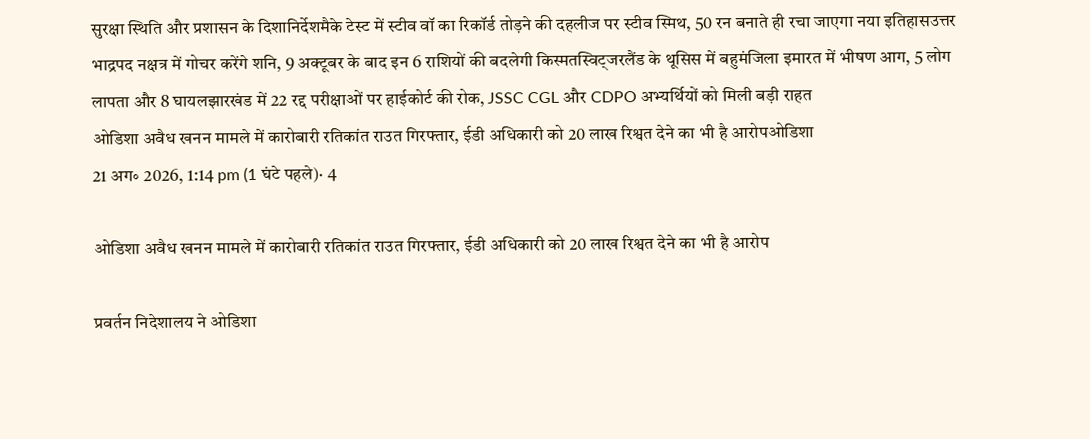सुरक्षा स्थिति और प्रशासन के दिशानिर्देशमैके टेस्ट में स्टीव वॉ का रिकॉर्ड तोड़ने की दहलीज पर स्टीव स्मिथ, 50 रन बनाते ही रचा जाएगा नया इतिहासउत्तर भाद्रपद नक्षत्र में गोचर करेंगे शनि, 9 अक्टूबर के बाद इन 6 राशियों की बदलेगी किस्मतस्विट्जरलैंड के थूसिस में बहुमंजिला इमारत में भीषण आग, 5 लोग लापता और 8 घायलझारखंड में 22 रद्द परीक्षाओं पर हाईकोर्ट की रोक, JSSC CGL और CDPO अभ्यर्थियों को मिली बड़ी राहत
ओडिशा अवैध खनन मामले में कारोबारी रतिकांत राउत गिरफ्तार, ईडी अधिकारी को 20 लाख रिश्वत देने का भी है आरोपओडिशा
21 अग॰ 2026, 1:14 pm (1 घंटे पहले)· 4

ओडिशा अवैध खनन मामले में कारोबारी रतिकांत राउत गिरफ्तार, ईडी अधिकारी को 20 लाख रिश्वत देने का भी है आरोप

प्रवर्तन निदेशालय ने ओडिशा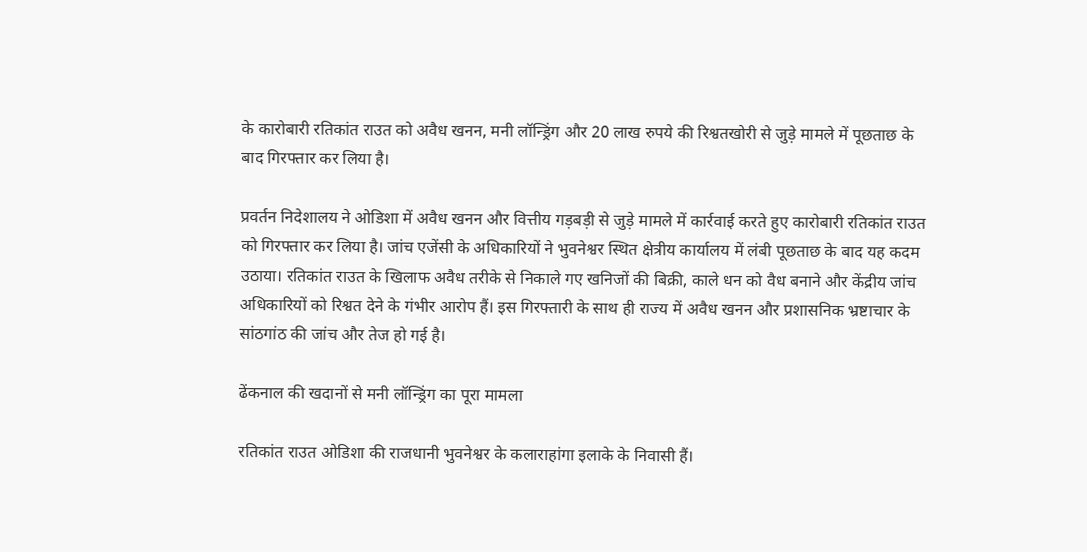के कारोबारी रतिकांत राउत को अवैध खनन, मनी लॉन्ड्रिंग और 20 लाख रुपये की रिश्वतखोरी से जुड़े मामले में पूछताछ के बाद गिरफ्तार कर लिया है।

प्रवर्तन निदेशालय ने ओडिशा में अवैध खनन और वित्तीय गड़बड़ी से जुड़े मामले में कार्रवाई करते हुए कारोबारी रतिकांत राउत को गिरफ्तार कर लिया है। जांच एजेंसी के अधिकारियों ने भुवनेश्वर स्थित क्षेत्रीय कार्यालय में लंबी पूछताछ के बाद यह कदम उठाया। रतिकांत राउत के खिलाफ अवैध तरीके से निकाले गए खनिजों की बिक्री, काले धन को वैध बनाने और केंद्रीय जांच अधिकारियों को रिश्वत देने के गंभीर आरोप हैं। इस गिरफ्तारी के साथ ही राज्य में अवैध खनन और प्रशासनिक भ्रष्टाचार के सांठगांठ की जांच और तेज हो गई है।

ढेंकनाल की खदानों से मनी लॉन्ड्रिंग का पूरा मामला

रतिकांत राउत ओडिशा की राजधानी भुवनेश्वर के कलाराहांगा इलाके के निवासी हैं।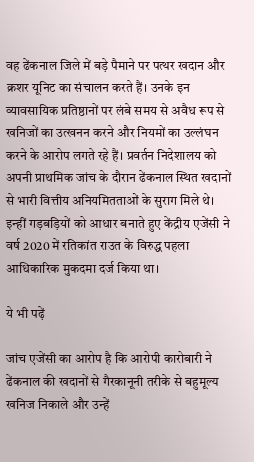वह ढेंकनाल जिले में बड़े पैमाने पर पत्थर खदान और क्रशर यूनिट का संचालन करते हैं। उनके इन व्यावसायिक प्रतिष्ठानों पर लंबे समय से अवैध रूप से खनिजों का उत्खनन करने और नियमों का उल्लंघन करने के आरोप लगते रहे हैं। प्रवर्तन निदेशालय को अपनी प्राथमिक जांच के दौरान ढेंकनाल स्थित खदानों से भारी वित्तीय अनियमितताओं के सुराग मिले थे। इन्हीं गड़बड़ियों को आधार बनाते हुए केंद्रीय एजेंसी ने वर्ष 2020 में रतिकांत राउत के विरुद्ध पहला आधिकारिक मुकदमा दर्ज किया था।

ये भी पढ़ें

जांच एजेंसी का आरोप है कि आरोपी कारोबारी ने ढेंकनाल की खदानों से गैरकानूनी तरीके से बहुमूल्य खनिज निकाले और उन्हें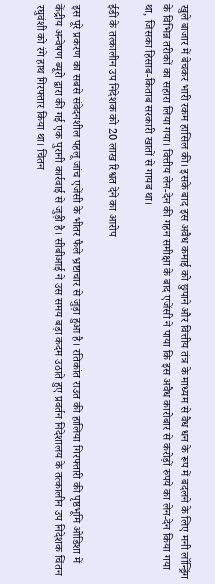खुले बाजार में बेचकर भारी रकम हासिल की। इसके बाद इस अवैध कमाई को छुपाने और वित्तीय तंत्र के माध्यम से वैध धन के रूप में बदलने के लिए मनी लॉन्ड्रिंग के विभिन्न तरीकों का सहारा लिया गया। वित्तीय लेन-देन की गहन समीक्षा के बाद एजेंसी ने पाया कि इस अवैध कारोबार से करोड़ों रुपये का लेन-देन किया गया था, जिसका हिसाब-किताब सरकारी खातों से गायब था।

ईडी के तत्कालीन उप निदेशक को 20 लाख रिश्वत देने का आरोप

इस पूरे प्रकरण का सबसे संवेदनशील पहलू जांच एजेंसी के भीतर फैले भ्रष्टाचार से जुड़ा हुआ है। रतिकांत राउत की हालिया गिरफ्तारी की पृष्ठभूमि ओडिशा में केंद्रीय अन्वेषण ब्यूरो द्वारा की गई एक पुरानी कार्रवाई से जुड़ी है। सीबीआई ने उस समय बड़ा कदम उठाते हुए प्रवर्तन निदेशालय के तत्कालीन उप निदेशक चिंतन रघुवंशी को रंगे हाथ गिरफ्तार किया था। चिंतन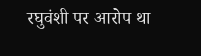रघुवंशी पर आरोप था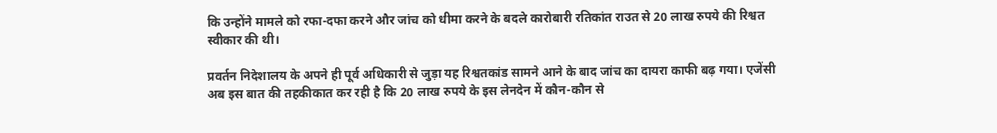कि उन्होंने मामले को रफा-दफा करने और जांच को धीमा करने के बदले कारोबारी रतिकांत राउत से 20 लाख रुपये की रिश्वत स्वीकार की थी।

प्रवर्तन निदेशालय के अपने ही पूर्व अधिकारी से जुड़ा यह रिश्वतकांड सामने आने के बाद जांच का दायरा काफी बढ़ गया। एजेंसी अब इस बात की तहकीकात कर रही है कि 20 लाख रुपये के इस लेनदेन में कौन-कौन से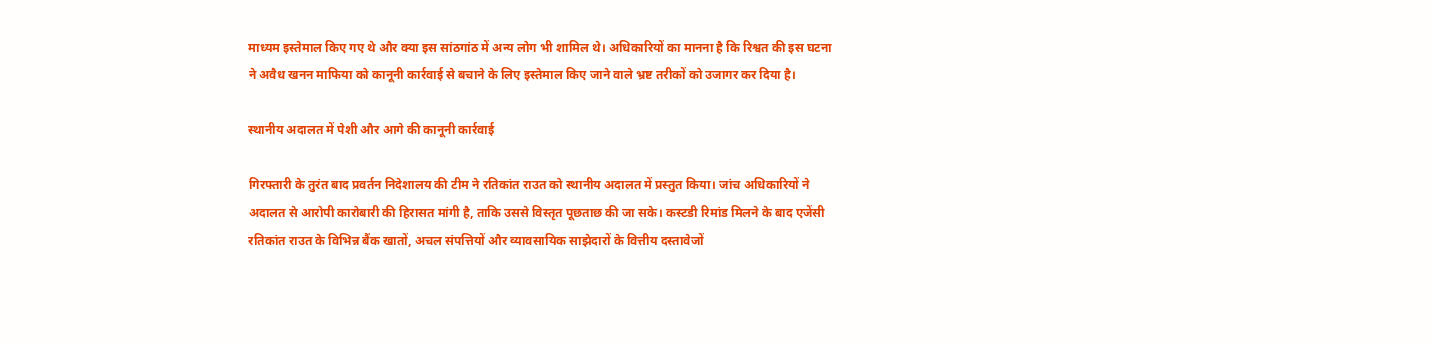माध्यम इस्तेमाल किए गए थे और क्या इस सांठगांठ में अन्य लोग भी शामिल थे। अधिकारियों का मानना है कि रिश्वत की इस घटना ने अवैध खनन माफिया को कानूनी कार्रवाई से बचाने के लिए इस्तेमाल किए जाने वाले भ्रष्ट तरीकों को उजागर कर दिया है।

स्थानीय अदालत में पेशी और आगे की कानूनी कार्रवाई

गिरफ्तारी के तुरंत बाद प्रवर्तन निदेशालय की टीम ने रतिकांत राउत को स्थानीय अदालत में प्रस्तुत किया। जांच अधिकारियों ने अदालत से आरोपी कारोबारी की हिरासत मांगी है, ताकि उससे विस्तृत पूछताछ की जा सके। कस्टडी रिमांड मिलने के बाद एजेंसी रतिकांत राउत के विभिन्न बैंक खातों, अचल संपत्तियों और व्यावसायिक साझेदारों के वित्तीय दस्तावेजों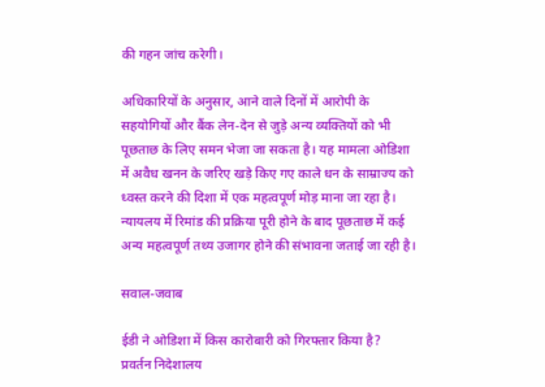की गहन जांच करेगी।

अधिकारियों के अनुसार, आने वाले दिनों में आरोपी के सहयोगियों और बैंक लेन-देन से जुड़े अन्य व्यक्तियों को भी पूछताछ के लिए समन भेजा जा सकता है। यह मामला ओडिशा में अवैध खनन के जरिए खड़े किए गए काले धन के साम्राज्य को ध्वस्त करने की दिशा में एक महत्वपूर्ण मोड़ माना जा रहा है। न्यायलय में रिमांड की प्रक्रिया पूरी होने के बाद पूछताछ में कई अन्य महत्वपूर्ण तथ्य उजागर होने की संभावना जताई जा रही है।

सवाल-जवाब

ईडी ने ओडिशा में किस कारोबारी को गिरफ्तार किया है?
प्रवर्तन निदेशालय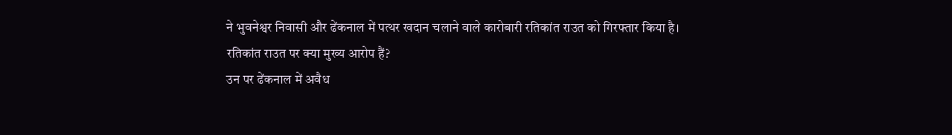ने भुवनेश्वर निवासी और ढेंकनाल में पत्थर खदान चलाने वाले कारोबारी रतिकांत राउत को गिरफ्तार किया है।
रतिकांत राउत पर क्या मुख्य आरोप हैं?
उन पर ढेंकनाल में अवैध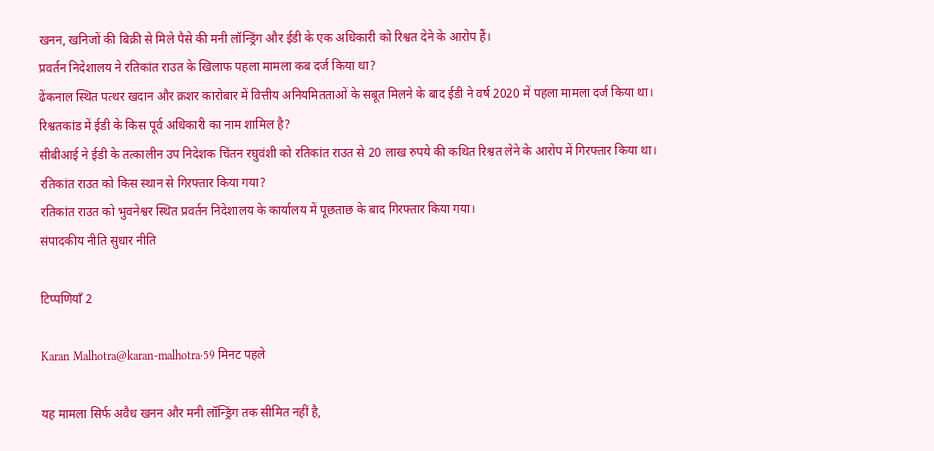खनन, खनिजों की बिक्री से मिले पैसे की मनी लॉन्ड्रिंग और ईडी के एक अधिकारी को रिश्वत देने के आरोप हैं।
प्रवर्तन निदेशालय ने रतिकांत राउत के खिलाफ पहला मामला कब दर्ज किया था?
ढेंकनाल स्थित पत्थर खदान और क्रशर कारोबार में वित्तीय अनियमितताओं के सबूत मिलने के बाद ईडी ने वर्ष 2020 में पहला मामला दर्ज किया था।
रिश्वतकांड में ईडी के किस पूर्व अधिकारी का नाम शामिल है?
सीबीआई ने ईडी के तत्कालीन उप निदेशक चिंतन रघुवंशी को रतिकांत राउत से 20 लाख रुपये की कथित रिश्वत लेने के आरोप में गिरफ्तार किया था।
रतिकांत राउत को किस स्थान से गिरफ्तार किया गया?
रतिकांत राउत को भुवनेश्वर स्थित प्रवर्तन निदेशालय के कार्यालय में पूछताछ के बाद गिरफ्तार किया गया।
संपादकीय नीति सुधार नीति

टिप्पणियाँ 2

Karan Malhotra@karan-malhotra·59 मिनट पहले

यह मामला सिर्फ अवैध खनन और मनी लॉन्ड्रिंग तक सीमित नहीं है,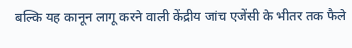बल्कि यह कानून लागू करने वाली केंद्रीय जांच एजेंसी के भीतर तक फैले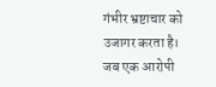गंभीर भ्रष्टाचार को उजागर करता है। जब एक आरोपी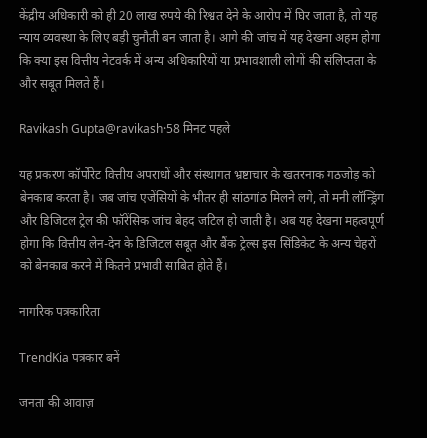केंद्रीय अधिकारी को ही 20 लाख रुपये की रिश्वत देने के आरोप में घिर जाता है, तो यह न्याय व्यवस्था के लिए बड़ी चुनौती बन जाता है। आगे की जांच में यह देखना अहम होगा कि क्या इस वित्तीय नेटवर्क में अन्य अधिकारियों या प्रभावशाली लोगों की संलिप्तता के और सबूत मिलते हैं।

Ravikash Gupta@ravikash·58 मिनट पहले

यह प्रकरण कॉर्पोरेट वित्तीय अपराधों और संस्थागत भ्रष्टाचार के खतरनाक गठजोड़ को बेनकाब करता है। जब जांच एजेंसियों के भीतर ही सांठगांठ मिलने लगे, तो मनी लॉन्ड्रिंग और डिजिटल ट्रेल की फॉरेंसिक जांच बेहद जटिल हो जाती है। अब यह देखना महत्वपूर्ण होगा कि वित्तीय लेन-देन के डिजिटल सबूत और बैंक ट्रेल्स इस सिंडिकेट के अन्य चेहरों को बेनकाब करने में कितने प्रभावी साबित होते हैं।

नागरिक पत्रकारिता

TrendKia पत्रकार बनें

जनता की आवाज़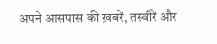अपने आसपास की ख़बरें, तस्वीरें और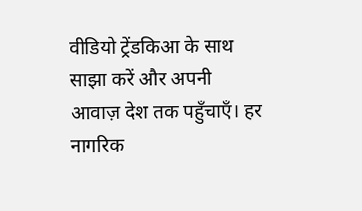वीडियो ट्रेंडकिआ के साथ साझा करें और अपनी आवाज़ देश तक पहुँचाएँ। हर नागरिक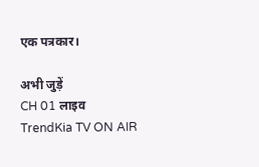एक पत्रकार।

अभी जुड़ें
CH 01 लाइव
TrendKia TV ON AIR